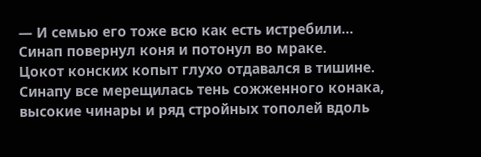— И семью его тоже всю как есть истребили...
Синап повернул коня и потонул во мраке.
Цокот конских копыт глухо отдавался в тишине. Синапу все мерещилась тень сожженного конака, высокие чинары и ряд стройных тополей вдоль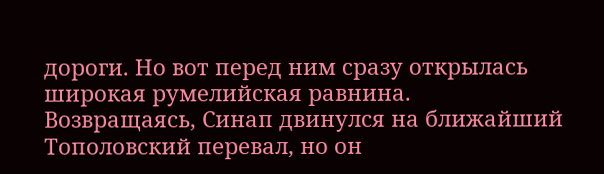дороги. Но вот перед ним сразу открылась широкая румелийская равнина.
Возвращаясь, Синап двинулся на ближайший Тополовский перевал, но он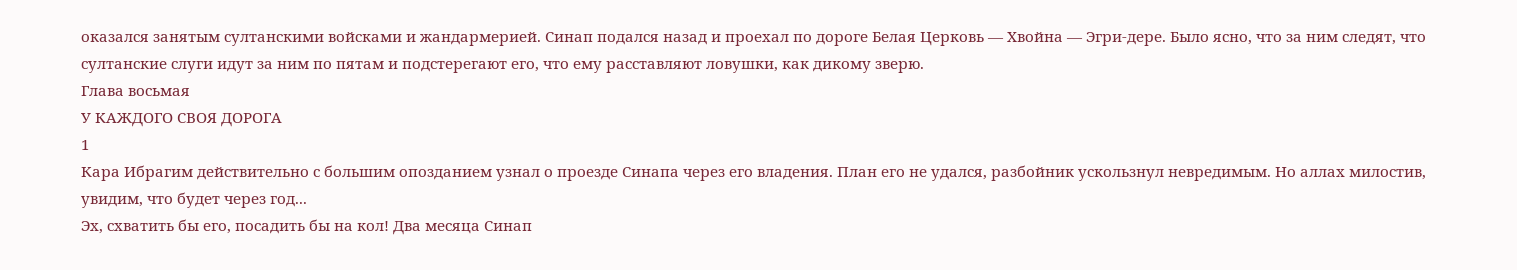оказался занятым султанскими войсками и жандармерией. Синап подался назад и проехал по дороге Белая Церковь — Хвойна — Эгри-дере. Было ясно, что за ним следят, что султанские слуги идут за ним по пятам и подстерегают его, что ему расставляют ловушки, как дикому зверю.
Глава восьмая
У КАЖДОГО СВОЯ ДОРОГА
1
Кара Ибрагим действительно с большим опозданием узнал о проезде Синапа через его владения. План его не удался, разбойник ускользнул невредимым. Но аллах милостив, увидим, что будет через год...
Эх, схватить бы его, посадить бы на кол! Два месяца Синап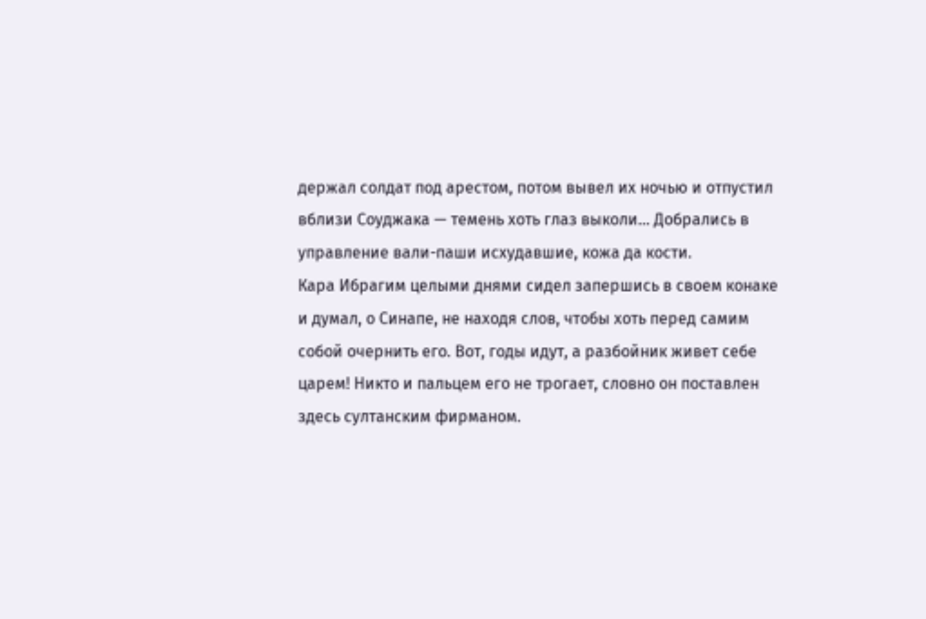держал солдат под арестом, потом вывел их ночью и отпустил вблизи Соуджака — темень хоть глаз выколи... Добрались в управление вали-паши исхудавшие, кожа да кости.
Кара Ибрагим целыми днями сидел запершись в своем конаке и думал, о Синапе, не находя слов, чтобы хоть перед самим собой очернить его. Вот, годы идут, а разбойник живет себе царем! Никто и пальцем его не трогает, словно он поставлен здесь султанским фирманом.